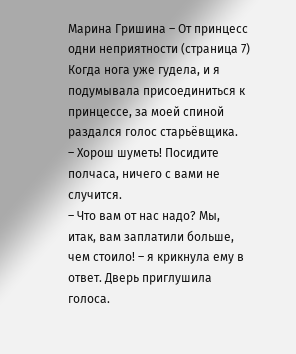Марина Гришина – От принцесс одни неприятности (страница 7)
Когда нога уже гудела, и я подумывала присоединиться к принцессе, за моей спиной раздался голос старьёвщика.
– Хорош шуметь! Посидите полчаса, ничего с вами не случится.
– Что вам от нас надо? Мы, итак, вам заплатили больше, чем стоило! – я крикнула ему в ответ. Дверь приглушила голоса.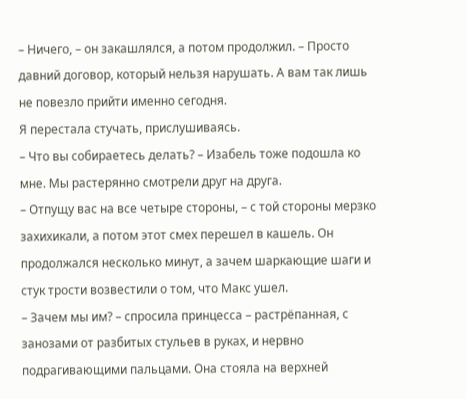– Ничего, – он закашлялся, а потом продолжил. – Просто давний договор, который нельзя нарушать. А вам так лишь не повезло прийти именно сегодня.
Я перестала стучать, прислушиваясь.
– Что вы собираетесь делать? – Изабель тоже подошла ко мне. Мы растерянно смотрели друг на друга.
– Отпущу вас на все четыре стороны, – с той стороны мерзко захихикали, а потом этот смех перешел в кашель. Он продолжался несколько минут, а зачем шаркающие шаги и стук трости возвестили о том, что Макс ушел.
– Зачем мы им? – спросила принцесса – растрёпанная, с занозами от разбитых стульев в руках, и нервно подрагивающими пальцами. Она стояла на верхней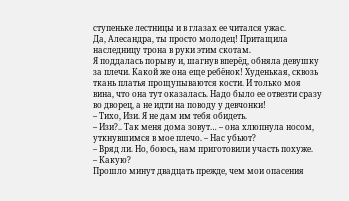ступеньке лестницы и в глазах ее читался ужас.
Да, Алесандра, ты просто молодец! Притащила наследницу трона в руки этим скотам.
Я поддалась порыву и, шагнув вперёд, обняла девушку за плечи. Какой же она еще ребёнок! Худенькая, сквозь ткань платья прощупываются кости. И только моя вина, что она тут оказалась. Надо было ее отвезти сразу во дворец, а не идти на поводу у девчонки!
– Тихо, Изи. Я не дам им тебя обидеть.
– Изи?.. Так меня дома зовут… – она хлюпнула носом, уткнувшимся в мое плечо. – Нас убьют?
– Вряд ли. Но, боюсь, нам приготовили участь похуже.
– Какую?
Прошло минут двадцать прежде, чем мои опасения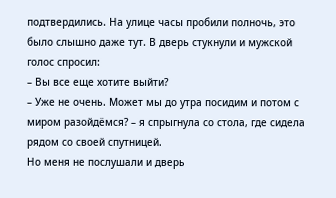подтвердились. На улице часы пробили полночь, это было слышно даже тут. В дверь стукнули и мужской голос спросил:
– Вы все еще хотите выйти?
– Уже не очень. Может мы до утра посидим и потом с миром разойдёмся? – я спрыгнула со стола, где сидела рядом со своей спутницей.
Но меня не послушали и дверь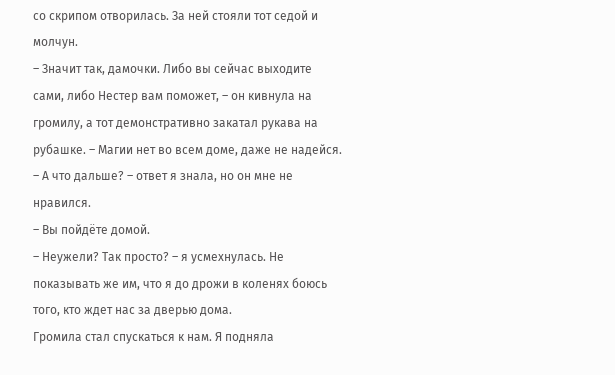со скрипом отворилась. За ней стояли тот седой и молчун.
– Значит так, дамочки. Либо вы сейчас выходите сами, либо Нестер вам поможет, – он кивнула на громилу, а тот демонстративно закатал рукава на рубашке. – Магии нет во всем доме, даже не надейся.
– А что дальше? – ответ я знала, но он мне не нравился.
– Вы пойдёте домой.
– Неужели? Так просто? – я усмехнулась. Не показывать же им, что я до дрожи в коленях боюсь того, кто ждет нас за дверью дома.
Громила стал спускаться к нам. Я подняла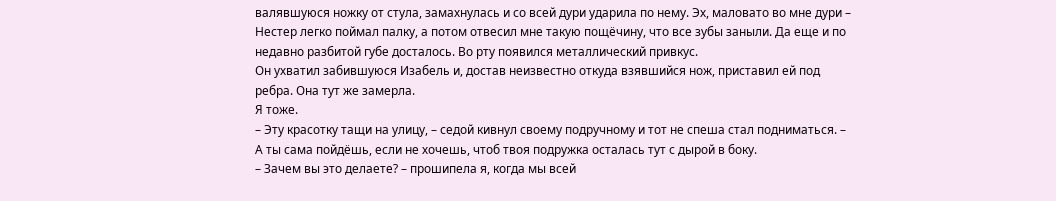валявшуюся ножку от стула, замахнулась и со всей дури ударила по нему. Эх, маловато во мне дури – Нестер легко поймал палку, а потом отвесил мне такую пощёчину, что все зубы заныли. Да еще и по недавно разбитой губе досталось. Во рту появился металлический привкус.
Он ухватил забившуюся Изабель и, достав неизвестно откуда взявшийся нож, приставил ей под ребра. Она тут же замерла.
Я тоже.
– Эту красотку тащи на улицу, – седой кивнул своему подручному и тот не спеша стал подниматься. – А ты сама пойдёшь, если не хочешь, чтоб твоя подружка осталась тут с дырой в боку.
– Зачем вы это делаете? – прошипела я, когда мы всей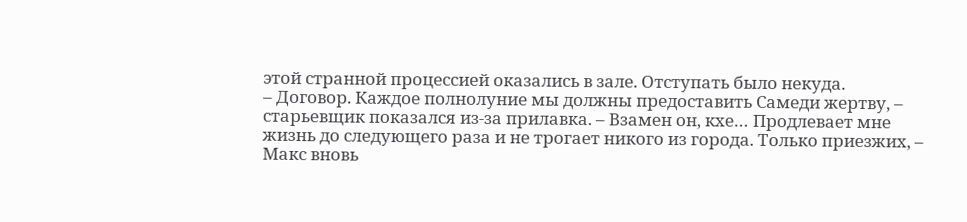этой странной процессией оказались в зале. Отступать было некуда.
– Договор. Каждое полнолуние мы должны предоставить Самеди жертву, – старьевщик показался из-за прилавка. – Взамен он, кхе… Продлевает мне жизнь до следующего раза и не трогает никого из города. Только приезжих, – Макс вновь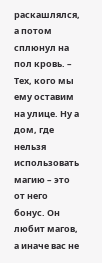раскашлялся, а потом сплюнул на пол кровь. – Тех, кого мы ему оставим на улице. Ну а дом, где нельзя использовать магию – это от него бонус. Он любит магов, а иначе вас не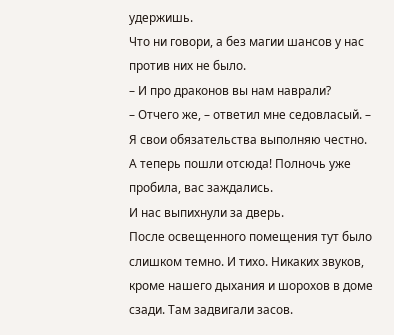удержишь.
Что ни говори, а без магии шансов у нас против них не было.
– И про драконов вы нам наврали?
– Отчего же, – ответил мне седовласый. – Я свои обязательства выполняю честно. А теперь пошли отсюда! Полночь уже пробила, вас заждались.
И нас выпихнули за дверь.
После освещенного помещения тут было слишком темно. И тихо. Никаких звуков, кроме нашего дыхания и шорохов в доме сзади. Там задвигали засов.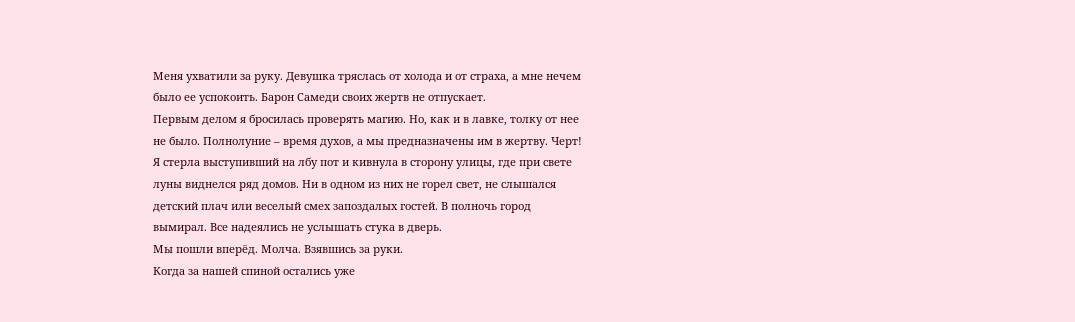Меня ухватили за руку. Девушка тряслась от холода и от страха, а мне нечем было ее успокоить. Барон Самеди своих жертв не отпускает.
Первым делом я бросилась проверять магию. Но, как и в лавке, толку от нее не было. Полнолуние – время духов, а мы предназначены им в жертву. Черт! Я стерла выступивший на лбу пот и кивнула в сторону улицы, где при свете луны виднелся ряд домов. Ни в одном из них не горел свет, не слышался детский плач или веселый смех запоздалых гостей. В полночь город вымирал. Все надеялись не услышать стука в дверь.
Мы пошли вперёд. Молча. Взявшись за руки.
Когда за нашей спиной остались уже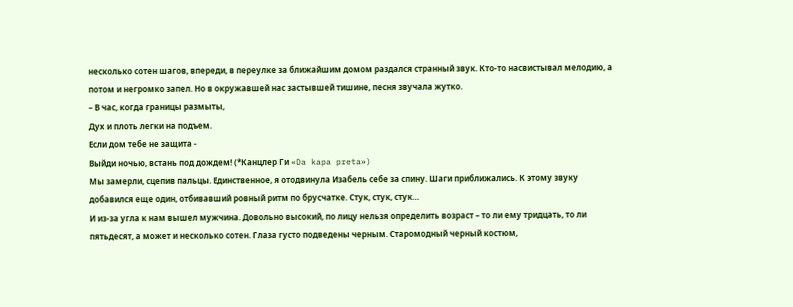несколько сотен шагов, впереди, в переулке за ближайшим домом раздался странный звук. Кто-то насвистывал мелодию, а потом и негромко запел. Но в окружавшей нас застывшей тишине, песня звучала жутко.
– В час, когда границы размыты,
Дух и плоть легки на подъем.
Если дом тебе не защита -
Выйди ночью, встань под дождем! (*Канцлер Ги «Da kapa preta»)
Мы замерли, сцепив пальцы. Единственное, я отодвинула Изабель себе за спину. Шаги приближались. К этому звуку добавился еще один, отбивавший ровный ритм по брусчатке. Стук, стук, стук…
И из-за угла к нам вышел мужчина. Довольно высокий, по лицу нельзя определить возраст – то ли ему тридцать, то ли пятьдесят, а может и несколько сотен. Глаза густо подведены черным. Старомодный черный костюм,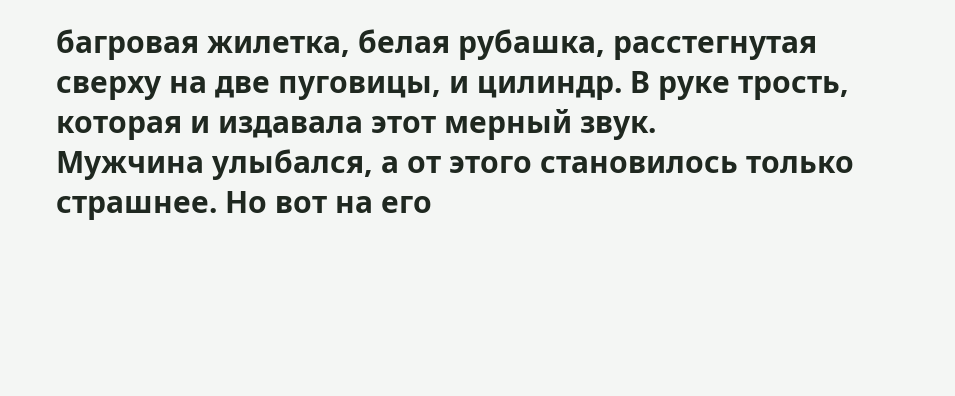багровая жилетка, белая рубашка, расстегнутая сверху на две пуговицы, и цилиндр. В руке трость, которая и издавала этот мерный звук.
Мужчина улыбался, а от этого становилось только страшнее. Но вот на его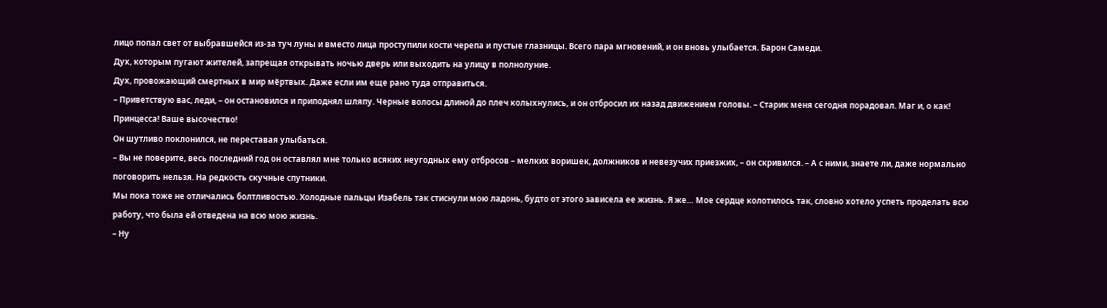лицо попал свет от выбравшейся из-за туч луны и вместо лица проступили кости черепа и пустые глазницы. Всего пара мгновений, и он вновь улыбается. Барон Самеди.
Дух, которым пугают жителей, запрещая открывать ночью дверь или выходить на улицу в полнолуние.
Дух, провожающий смертных в мир мёртвых. Даже если им еще рано туда отправиться.
– Приветствую вас, леди, – он остановился и приподнял шляпу. Черные волосы длиной до плеч колыхнулись, и он отбросил их назад движением головы. – Старик меня сегодня порадовал. Маг и, о как! Принцесса! Ваше высочество!
Он шутливо поклонился, не переставая улыбаться.
– Вы не поверите, весь последний год он оставлял мне только всяких неугодных ему отбросов – мелких воришек, должников и невезучих приезжих, – он скривился. – А с ними, знаете ли, даже нормально поговорить нельзя. На редкость скучные спутники.
Мы пока тоже не отличались болтливостью. Холодные пальцы Изабель так стиснули мою ладонь, будто от этого зависела ее жизнь. Я же… Мое сердце колотилось так, словно хотело успеть проделать всю работу, что была ей отведена на всю мою жизнь.
– Ну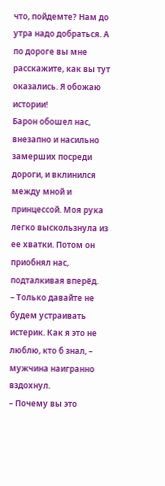что, пойдемте? Нам до утра надо добраться. А по дороге вы мне расскажите, как вы тут оказались. Я обожаю истории!
Барон обошел нас, внезапно и насильно замерших посреди дороги, и вклинился между мной и принцессой. Моя рука легко выскользнула из ее хватки. Потом он приобнял нас, подталкивая вперёд.
– Только давайте не будем устраивать истерик. Как я это не люблю, кто б знал, – мужчина наигранно вздохнул.
– Почему вы это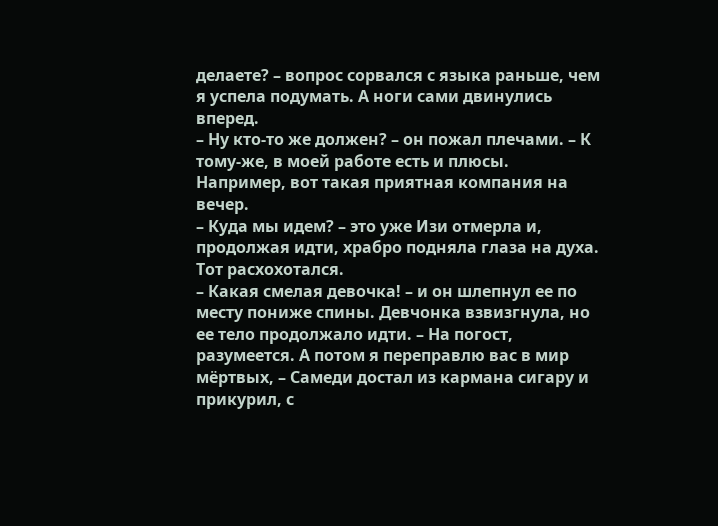делаете? – вопрос сорвался с языка раньше, чем я успела подумать. А ноги сами двинулись вперед.
– Ну кто-то же должен? – он пожал плечами. – К тому-же, в моей работе есть и плюсы. Например, вот такая приятная компания на вечер.
– Куда мы идем? – это уже Изи отмерла и, продолжая идти, храбро подняла глаза на духа.
Тот расхохотался.
– Какая смелая девочка! – и он шлепнул ее по месту пониже спины. Девчонка взвизгнула, но ее тело продолжало идти. – На погост, разумеется. А потом я переправлю вас в мир мёртвых, – Самеди достал из кармана сигару и прикурил, с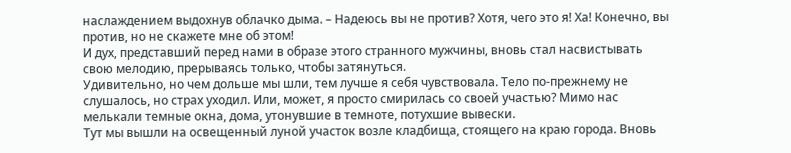наслаждением выдохнув облачко дыма. – Надеюсь вы не против? Хотя, чего это я! Ха! Конечно, вы против, но не скажете мне об этом!
И дух, представший перед нами в образе этого странного мужчины, вновь стал насвистывать свою мелодию, прерываясь только, чтобы затянуться.
Удивительно, но чем дольше мы шли, тем лучше я себя чувствовала. Тело по-прежнему не слушалось, но страх уходил. Или, может, я просто смирилась со своей участью? Мимо нас мелькали темные окна, дома, утонувшие в темноте, потухшие вывески.
Тут мы вышли на освещенный луной участок возле кладбища, стоящего на краю города. Вновь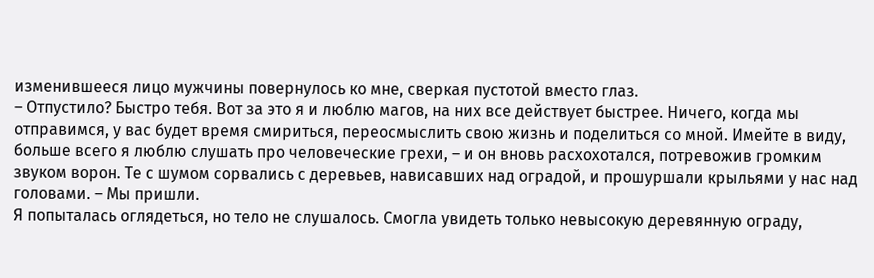изменившееся лицо мужчины повернулось ко мне, сверкая пустотой вместо глаз.
– Отпустило? Быстро тебя. Вот за это я и люблю магов, на них все действует быстрее. Ничего, когда мы отправимся, у вас будет время смириться, переосмыслить свою жизнь и поделиться со мной. Имейте в виду, больше всего я люблю слушать про человеческие грехи, – и он вновь расхохотался, потревожив громким звуком ворон. Те с шумом сорвались с деревьев, нависавших над оградой, и прошуршали крыльями у нас над головами. – Мы пришли.
Я попыталась оглядеться, но тело не слушалось. Смогла увидеть только невысокую деревянную ограду,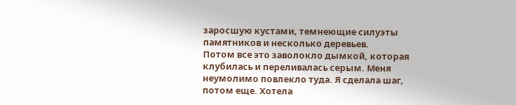заросшую кустами, темнеющие силуэты памятников и несколько деревьев.
Потом все это заволокло дымкой, которая клубилась и переливалась серым. Меня неумолимо повлекло туда. Я сделала шаг, потом еще. Хотела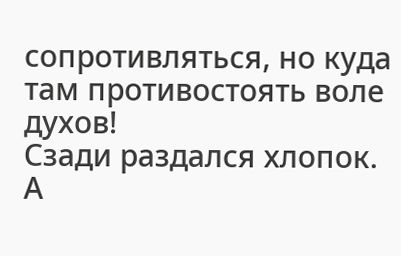сопротивляться, но куда там противостоять воле духов!
Сзади раздался хлопок. А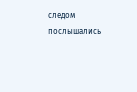следом послышались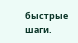быстрые шаги.